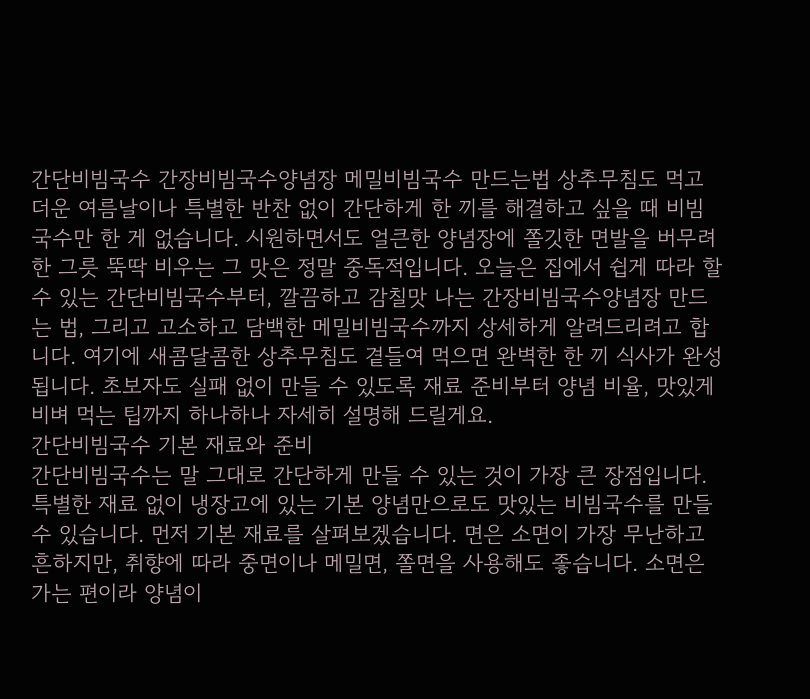간단비빔국수 간장비빔국수양념장 메밀비빔국수 만드는법 상추무침도 먹고
더운 여름날이나 특별한 반찬 없이 간단하게 한 끼를 해결하고 싶을 때 비빔국수만 한 게 없습니다. 시원하면서도 얼큰한 양념장에 쫄깃한 면발을 버무려 한 그릇 뚝딱 비우는 그 맛은 정말 중독적입니다. 오늘은 집에서 쉽게 따라 할 수 있는 간단비빔국수부터, 깔끔하고 감칠맛 나는 간장비빔국수양념장 만드는 법, 그리고 고소하고 담백한 메밀비빔국수까지 상세하게 알려드리려고 합니다. 여기에 새콤달콤한 상추무침도 곁들여 먹으면 완벽한 한 끼 식사가 완성됩니다. 초보자도 실패 없이 만들 수 있도록 재료 준비부터 양념 비율, 맛있게 비벼 먹는 팁까지 하나하나 자세히 설명해 드릴게요.
간단비빔국수 기본 재료와 준비
간단비빔국수는 말 그대로 간단하게 만들 수 있는 것이 가장 큰 장점입니다. 특별한 재료 없이 냉장고에 있는 기본 양념만으로도 맛있는 비빔국수를 만들 수 있습니다. 먼저 기본 재료를 살펴보겠습니다. 면은 소면이 가장 무난하고 흔하지만, 취향에 따라 중면이나 메밀면, 쫄면을 사용해도 좋습니다. 소면은 가는 편이라 양념이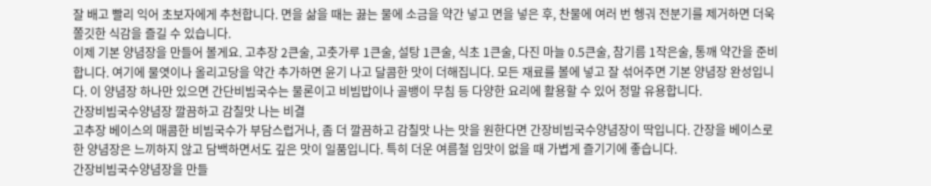잘 배고 빨리 익어 초보자에게 추천합니다. 면을 삶을 때는 끓는 물에 소금을 약간 넣고 면을 넣은 후, 찬물에 여러 번 헹궈 전분기를 제거하면 더욱 쫄깃한 식감을 즐길 수 있습니다.
이제 기본 양념장을 만들어 볼게요. 고추장 2큰술, 고춧가루 1큰술, 설탕 1큰술, 식초 1큰술, 다진 마늘 0.5큰술, 참기름 1작은술, 통깨 약간을 준비합니다. 여기에 물엿이나 올리고당을 약간 추가하면 윤기 나고 달콤한 맛이 더해집니다. 모든 재료를 볼에 넣고 잘 섞어주면 기본 양념장 완성입니다. 이 양념장 하나만 있으면 간단비빔국수는 물론이고 비빔밥이나 골뱅이 무침 등 다양한 요리에 활용할 수 있어 정말 유용합니다.
간장비빔국수양념장 깔끔하고 감칠맛 나는 비결
고추장 베이스의 매콤한 비빔국수가 부담스럽거나, 좀 더 깔끔하고 감칠맛 나는 맛을 원한다면 간장비빔국수양념장이 딱입니다. 간장을 베이스로 한 양념장은 느끼하지 않고 담백하면서도 깊은 맛이 일품입니다. 특히 더운 여름철 입맛이 없을 때 가볍게 즐기기에 좋습니다.
간장비빔국수양념장을 만들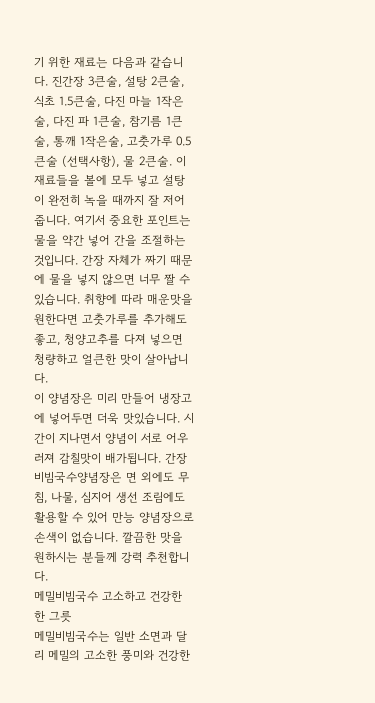기 위한 재료는 다음과 같습니다. 진간장 3큰술, 설탕 2큰술, 식초 1.5큰술, 다진 마늘 1작은술, 다진 파 1큰술, 참기름 1큰술, 통깨 1작은술, 고춧가루 0.5큰술 (선택사항), 물 2큰술. 이 재료들을 볼에 모두 넣고 설탕이 완전히 녹을 때까지 잘 저어줍니다. 여기서 중요한 포인트는 물을 약간 넣어 간을 조절하는 것입니다. 간장 자체가 짜기 때문에 물을 넣지 않으면 너무 짤 수 있습니다. 취향에 따라 매운맛을 원한다면 고춧가루를 추가해도 좋고, 청양고추를 다져 넣으면 청량하고 얼큰한 맛이 살아납니다.
이 양념장은 미리 만들어 냉장고에 넣어두면 더욱 맛있습니다. 시간이 지나면서 양념이 서로 어우러져 감칠맛이 배가됩니다. 간장비빔국수양념장은 면 외에도 무침, 나물, 심지어 생선 조림에도 활용할 수 있어 만능 양념장으로 손색이 없습니다. 깔끔한 맛을 원하시는 분들께 강력 추천합니다.
메밀비빔국수 고소하고 건강한 한 그릇
메밀비빔국수는 일반 소면과 달리 메밀의 고소한 풍미와 건강한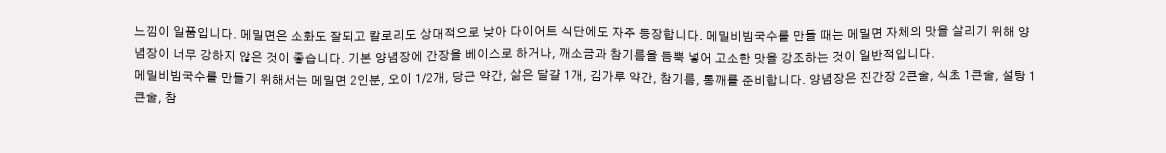느낌이 일품입니다. 메밀면은 소화도 잘되고 칼로리도 상대적으로 낮아 다이어트 식단에도 자주 등장합니다. 메밀비빔국수를 만들 때는 메밀면 자체의 맛을 살리기 위해 양념장이 너무 강하지 않은 것이 좋습니다. 기본 양념장에 간장을 베이스로 하거나, 깨소금과 참기름을 듬뿍 넣어 고소한 맛을 강조하는 것이 일반적입니다.
메밀비빔국수를 만들기 위해서는 메밀면 2인분, 오이 1/2개, 당근 약간, 삶은 달걀 1개, 김가루 약간, 참기름, 통깨를 준비합니다. 양념장은 진간장 2큰술, 식초 1큰술, 설탕 1큰술, 참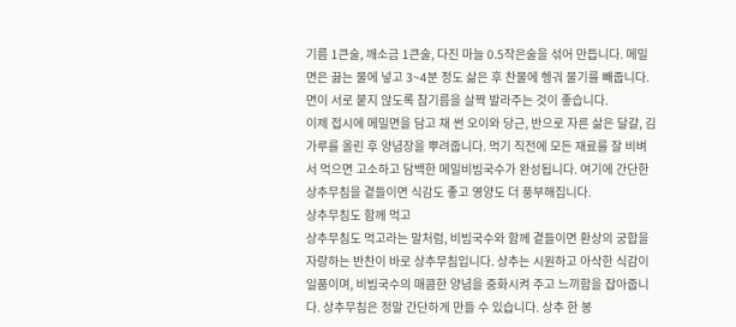기름 1큰술, 깨소금 1큰술, 다진 마늘 0.5작은술을 섞어 만듭니다. 메밀면은 끓는 물에 넣고 3~4분 정도 삶은 후 찬물에 헹궈 물기를 빼줍니다. 면이 서로 붙지 않도록 참기름을 살짝 발라주는 것이 좋습니다.
이제 접시에 메밀면을 담고 채 썬 오이와 당근, 반으로 자른 삶은 달걀, 김가루를 올린 후 양념장을 뿌려줍니다. 먹기 직전에 모든 재료를 잘 비벼서 먹으면 고소하고 담백한 메밀비빔국수가 완성됩니다. 여기에 간단한 상추무침을 곁들이면 식감도 좋고 영양도 더 풍부해집니다.
상추무침도 함께 먹고
상추무침도 먹고라는 말처럼, 비빔국수와 함께 곁들이면 환상의 궁합을 자랑하는 반찬이 바로 상추무침입니다. 상추는 시원하고 아삭한 식감이 일품이며, 비빔국수의 매콤한 양념을 중화시켜 주고 느끼함을 잡아줍니다. 상추무침은 정말 간단하게 만들 수 있습니다. 상추 한 봉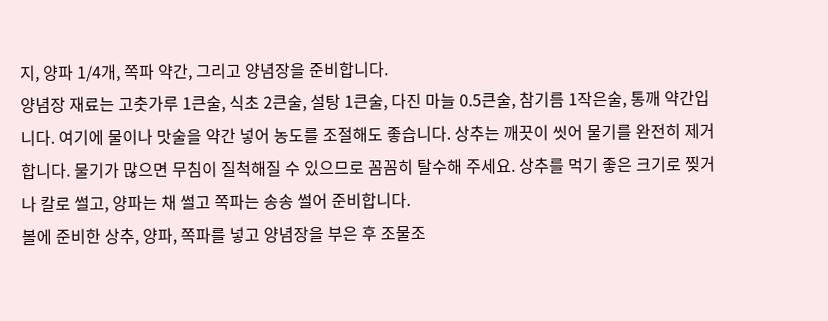지, 양파 1/4개, 쪽파 약간, 그리고 양념장을 준비합니다.
양념장 재료는 고춧가루 1큰술, 식초 2큰술, 설탕 1큰술, 다진 마늘 0.5큰술, 참기름 1작은술, 통깨 약간입니다. 여기에 물이나 맛술을 약간 넣어 농도를 조절해도 좋습니다. 상추는 깨끗이 씻어 물기를 완전히 제거합니다. 물기가 많으면 무침이 질척해질 수 있으므로 꼼꼼히 탈수해 주세요. 상추를 먹기 좋은 크기로 찢거나 칼로 썰고, 양파는 채 썰고 쪽파는 송송 썰어 준비합니다.
볼에 준비한 상추, 양파, 쪽파를 넣고 양념장을 부은 후 조물조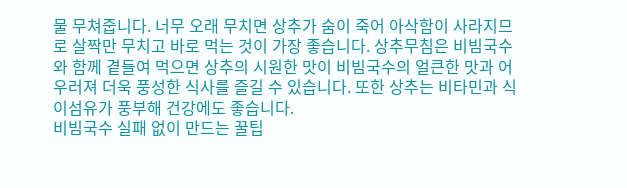물 무쳐줍니다. 너무 오래 무치면 상추가 숨이 죽어 아삭함이 사라지므로 살짝만 무치고 바로 먹는 것이 가장 좋습니다. 상추무침은 비빔국수와 함께 곁들여 먹으면 상추의 시원한 맛이 비빔국수의 얼큰한 맛과 어우러져 더욱 풍성한 식사를 즐길 수 있습니다. 또한 상추는 비타민과 식이섬유가 풍부해 건강에도 좋습니다.
비빔국수 실패 없이 만드는 꿀팁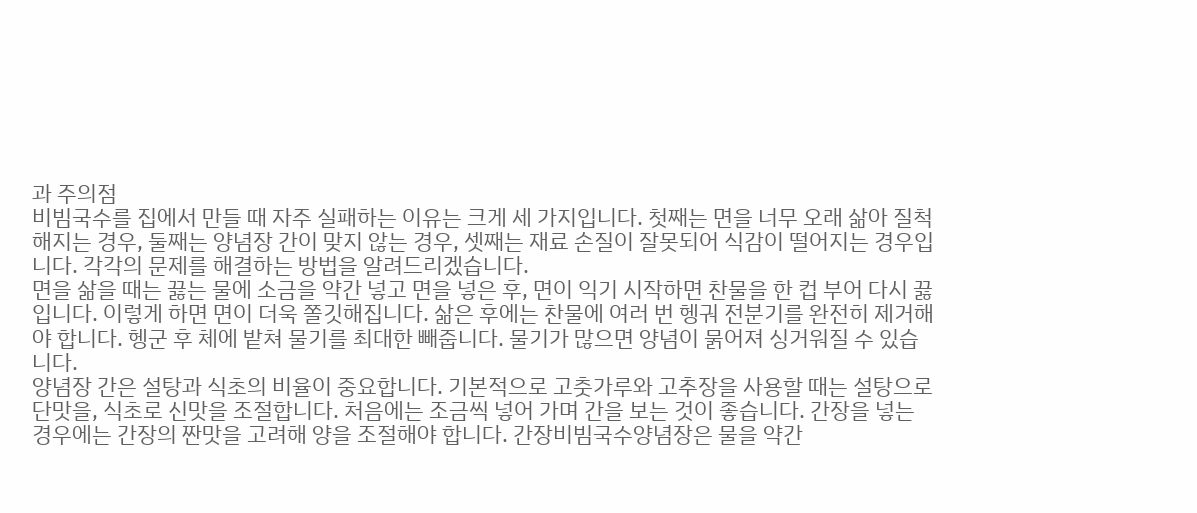과 주의점
비빔국수를 집에서 만들 때 자주 실패하는 이유는 크게 세 가지입니다. 첫째는 면을 너무 오래 삶아 질척해지는 경우, 둘째는 양념장 간이 맞지 않는 경우, 셋째는 재료 손질이 잘못되어 식감이 떨어지는 경우입니다. 각각의 문제를 해결하는 방법을 알려드리겠습니다.
면을 삶을 때는 끓는 물에 소금을 약간 넣고 면을 넣은 후, 면이 익기 시작하면 찬물을 한 컵 부어 다시 끓입니다. 이렇게 하면 면이 더욱 쫄깃해집니다. 삶은 후에는 찬물에 여러 번 헹궈 전분기를 완전히 제거해야 합니다. 헹군 후 체에 밭쳐 물기를 최대한 빼줍니다. 물기가 많으면 양념이 묽어져 싱거워질 수 있습니다.
양념장 간은 설탕과 식초의 비율이 중요합니다. 기본적으로 고춧가루와 고추장을 사용할 때는 설탕으로 단맛을, 식초로 신맛을 조절합니다. 처음에는 조금씩 넣어 가며 간을 보는 것이 좋습니다. 간장을 넣는 경우에는 간장의 짠맛을 고려해 양을 조절해야 합니다. 간장비빔국수양념장은 물을 약간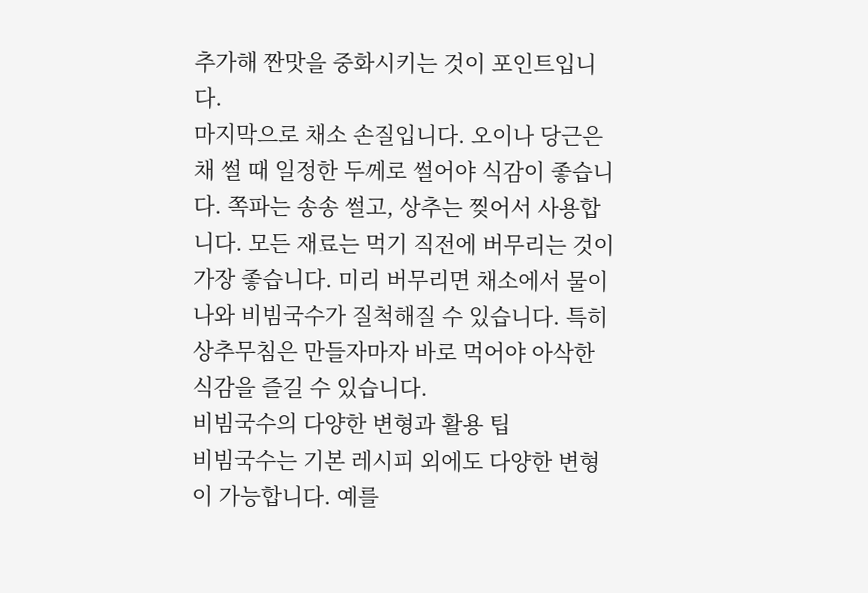추가해 짠맛을 중화시키는 것이 포인트입니다.
마지막으로 채소 손질입니다. 오이나 당근은 채 썰 때 일정한 두께로 썰어야 식감이 좋습니다. 쪽파는 송송 썰고, 상추는 찢어서 사용합니다. 모든 재료는 먹기 직전에 버무리는 것이 가장 좋습니다. 미리 버무리면 채소에서 물이 나와 비빔국수가 질척해질 수 있습니다. 특히 상추무침은 만들자마자 바로 먹어야 아삭한 식감을 즐길 수 있습니다.
비빔국수의 다양한 변형과 활용 팁
비빔국수는 기본 레시피 외에도 다양한 변형이 가능합니다. 예를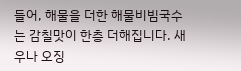들어, 해물을 더한 해물비빔국수는 감칠맛이 한층 더해집니다. 새우나 오징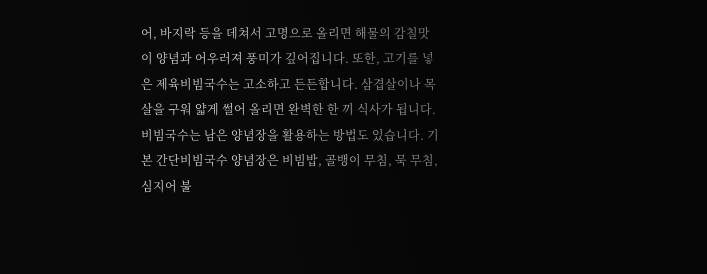어, 바지락 등을 데쳐서 고명으로 올리면 해물의 감칠맛이 양념과 어우러져 풍미가 깊어집니다. 또한, 고기를 넣은 제육비빔국수는 고소하고 든든합니다. 삼겹살이나 목살을 구워 얇게 썰어 올리면 완벽한 한 끼 식사가 됩니다.
비빔국수는 남은 양념장을 활용하는 방법도 있습니다. 기본 간단비빔국수 양념장은 비빔밥, 골뱅이 무침, 묵 무침, 심지어 불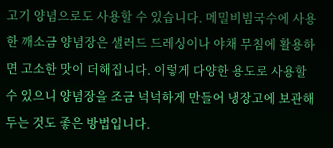고기 양념으로도 사용할 수 있습니다. 메밀비빔국수에 사용한 깨소금 양념장은 샐러드 드레싱이나 야채 무침에 활용하면 고소한 맛이 더해집니다. 이렇게 다양한 용도로 사용할 수 있으니 양념장을 조금 넉넉하게 만들어 냉장고에 보관해 두는 것도 좋은 방법입니다.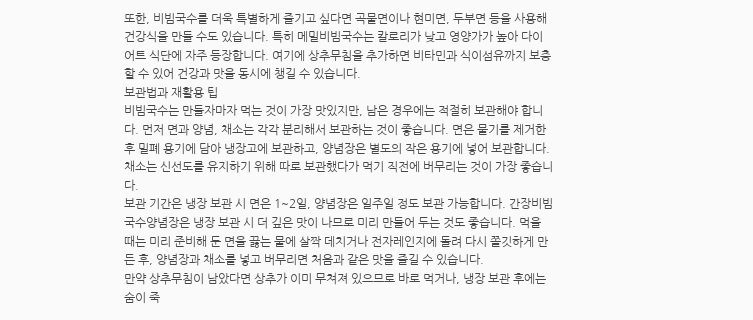또한, 비빔국수를 더욱 특별하게 즐기고 싶다면 곡물면이나 현미면, 두부면 등을 사용해 건강식을 만들 수도 있습니다. 특히 메밀비빔국수는 칼로리가 낮고 영양가가 높아 다이어트 식단에 자주 등장합니다. 여기에 상추무침을 추가하면 비타민과 식이섬유까지 보충할 수 있어 건강과 맛을 동시에 챙길 수 있습니다.
보관법과 재활용 팁
비빔국수는 만들자마자 먹는 것이 가장 맛있지만, 남은 경우에는 적절히 보관해야 합니다. 먼저 면과 양념, 채소는 각각 분리해서 보관하는 것이 좋습니다. 면은 물기를 제거한 후 밀폐 용기에 담아 냉장고에 보관하고, 양념장은 별도의 작은 용기에 넣어 보관합니다. 채소는 신선도를 유지하기 위해 따로 보관했다가 먹기 직전에 버무리는 것이 가장 좋습니다.
보관 기간은 냉장 보관 시 면은 1~2일, 양념장은 일주일 정도 보관 가능합니다. 간장비빔국수양념장은 냉장 보관 시 더 깊은 맛이 나므로 미리 만들어 두는 것도 좋습니다. 먹을 때는 미리 준비해 둔 면을 끓는 물에 살짝 데치거나 전자레인지에 돌려 다시 쫄깃하게 만든 후, 양념장과 채소를 넣고 버무리면 처음과 같은 맛을 즐길 수 있습니다.
만약 상추무침이 남았다면 상추가 이미 무쳐져 있으므로 바로 먹거나, 냉장 보관 후에는 숨이 죽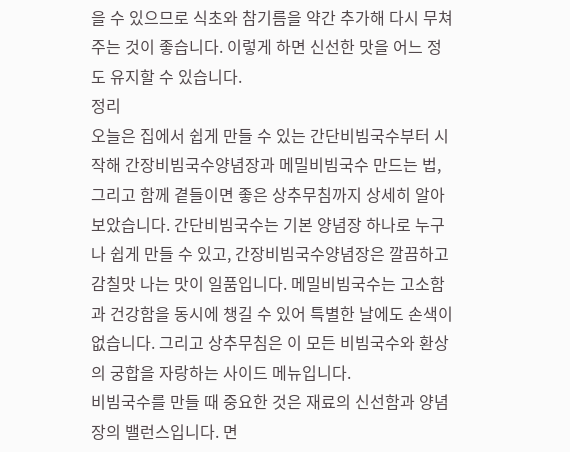을 수 있으므로 식초와 참기름을 약간 추가해 다시 무쳐주는 것이 좋습니다. 이렇게 하면 신선한 맛을 어느 정도 유지할 수 있습니다.
정리
오늘은 집에서 쉽게 만들 수 있는 간단비빔국수부터 시작해 간장비빔국수양념장과 메밀비빔국수 만드는 법, 그리고 함께 곁들이면 좋은 상추무침까지 상세히 알아보았습니다. 간단비빔국수는 기본 양념장 하나로 누구나 쉽게 만들 수 있고, 간장비빔국수양념장은 깔끔하고 감칠맛 나는 맛이 일품입니다. 메밀비빔국수는 고소함과 건강함을 동시에 챙길 수 있어 특별한 날에도 손색이 없습니다. 그리고 상추무침은 이 모든 비빔국수와 환상의 궁합을 자랑하는 사이드 메뉴입니다.
비빔국수를 만들 때 중요한 것은 재료의 신선함과 양념장의 밸런스입니다. 면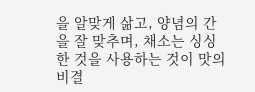을 알맞게 삶고, 양념의 간을 잘 맞추며, 채소는 싱싱한 것을 사용하는 것이 맛의 비결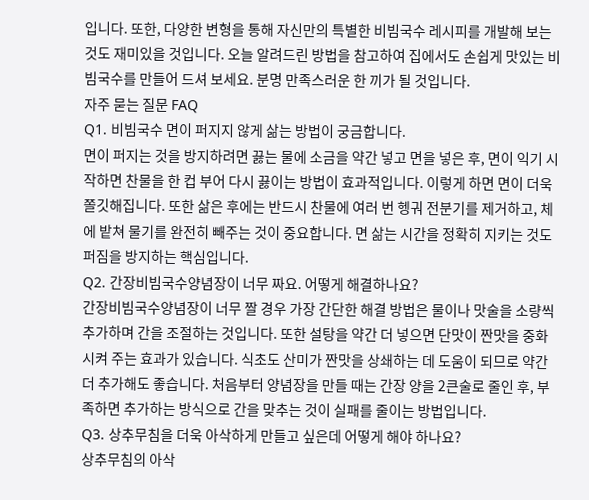입니다. 또한, 다양한 변형을 통해 자신만의 특별한 비빔국수 레시피를 개발해 보는 것도 재미있을 것입니다. 오늘 알려드린 방법을 참고하여 집에서도 손쉽게 맛있는 비빔국수를 만들어 드셔 보세요. 분명 만족스러운 한 끼가 될 것입니다.
자주 묻는 질문 FAQ
Q1. 비빔국수 면이 퍼지지 않게 삶는 방법이 궁금합니다.
면이 퍼지는 것을 방지하려면 끓는 물에 소금을 약간 넣고 면을 넣은 후, 면이 익기 시작하면 찬물을 한 컵 부어 다시 끓이는 방법이 효과적입니다. 이렇게 하면 면이 더욱 쫄깃해집니다. 또한 삶은 후에는 반드시 찬물에 여러 번 헹궈 전분기를 제거하고, 체에 밭쳐 물기를 완전히 빼주는 것이 중요합니다. 면 삶는 시간을 정확히 지키는 것도 퍼짐을 방지하는 핵심입니다.
Q2. 간장비빔국수양념장이 너무 짜요. 어떻게 해결하나요?
간장비빔국수양념장이 너무 짤 경우 가장 간단한 해결 방법은 물이나 맛술을 소량씩 추가하며 간을 조절하는 것입니다. 또한 설탕을 약간 더 넣으면 단맛이 짠맛을 중화시켜 주는 효과가 있습니다. 식초도 산미가 짠맛을 상쇄하는 데 도움이 되므로 약간 더 추가해도 좋습니다. 처음부터 양념장을 만들 때는 간장 양을 2큰술로 줄인 후, 부족하면 추가하는 방식으로 간을 맞추는 것이 실패를 줄이는 방법입니다.
Q3. 상추무침을 더욱 아삭하게 만들고 싶은데 어떻게 해야 하나요?
상추무침의 아삭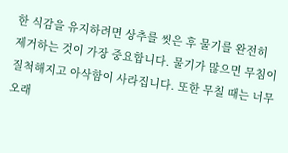한 식감을 유지하려면 상추를 씻은 후 물기를 완전히 제거하는 것이 가장 중요합니다. 물기가 많으면 무침이 질척해지고 아삭함이 사라집니다. 또한 무칠 때는 너무 오래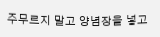주무르지 말고 양념장을 넣고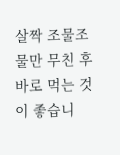살짝 조물조물만 무친 후 바로 먹는 것이 좋습니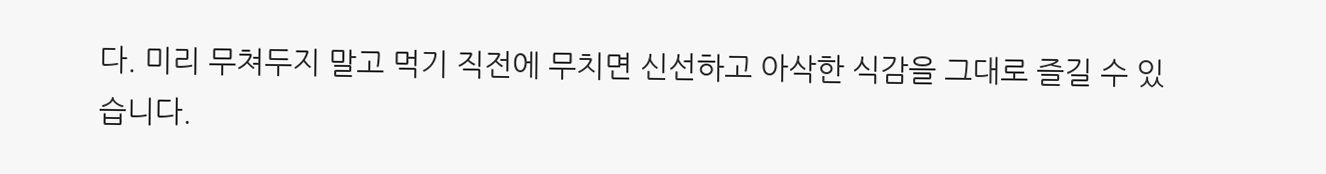다. 미리 무쳐두지 말고 먹기 직전에 무치면 신선하고 아삭한 식감을 그대로 즐길 수 있습니다.